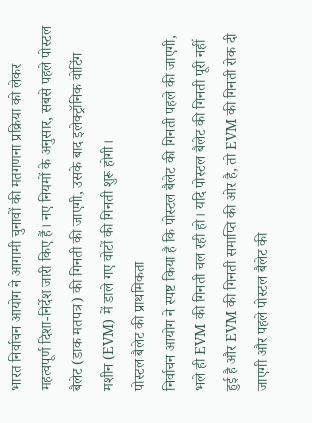भारत निर्वाचन आयोग ने आगामी चुनावों की मतगणना प्रक्रिया को लेकर महत्वपूर्ण दिशा-निर्देश जारी किए हैं। नए नियमों के अनुसार, सबसे पहले पोस्टल बैलेट (डाक मतपत्र) की गिनती की जाएगी, उसके बाद इलेक्ट्रॉनिक वोटिंग मशीन (EVM) में डाले गए वोटों की गिनती शुरू होगी।
पोस्टल बैलेट की प्राथमिकता
निर्वाचन आयोग ने स्पष्ट किया है कि पोस्टल बैलेट की गिनती पहले की जाएगी, भले ही EVM की गिनती चल रही हो। यदि पोस्टल बैलेट की गिनती पूरी नहीं हुई है और EVM की गिनती समाप्ति की ओर है, तो EVM की गिनती रोक दी जाएगी और पहले पोस्टल बैलेट की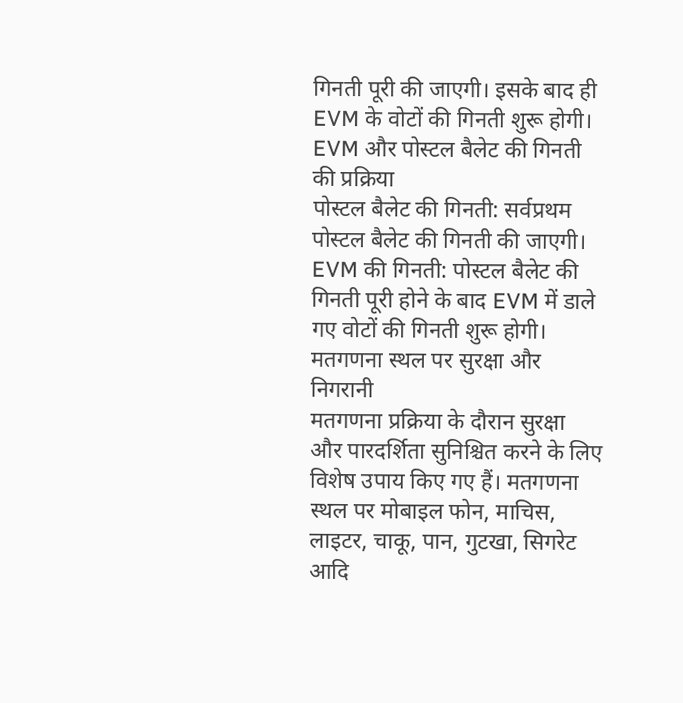गिनती पूरी की जाएगी। इसके बाद ही EVM के वोटों की गिनती शुरू होगी।
EVM और पोस्टल बैलेट की गिनती की प्रक्रिया
पोस्टल बैलेट की गिनती: सर्वप्रथम पोस्टल बैलेट की गिनती की जाएगी।
EVM की गिनती: पोस्टल बैलेट की गिनती पूरी होने के बाद EVM में डाले गए वोटों की गिनती शुरू होगी।
मतगणना स्थल पर सुरक्षा और निगरानी
मतगणना प्रक्रिया के दौरान सुरक्षा और पारदर्शिता सुनिश्चित करने के लिए विशेष उपाय किए गए हैं। मतगणना स्थल पर मोबाइल फोन, माचिस, लाइटर, चाकू, पान, गुटखा, सिगरेट आदि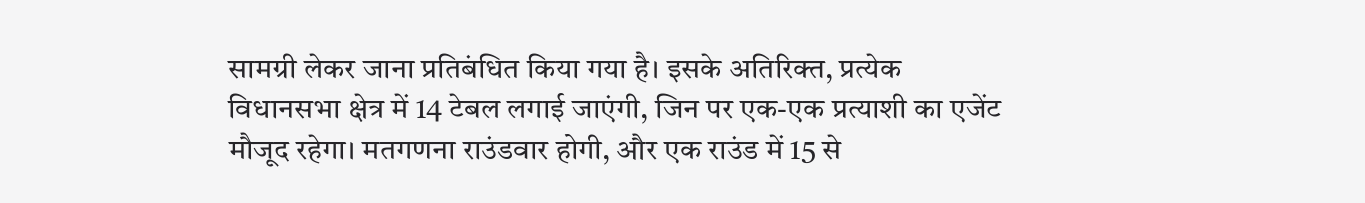सामग्री लेकर जाना प्रतिबंधित किया गया है। इसके अतिरिक्त, प्रत्येक विधानसभा क्षेत्र में 14 टेबल लगाई जाएंगी, जिन पर एक-एक प्रत्याशी का एजेंट मौजूद रहेगा। मतगणना राउंडवार होगी, और एक राउंड में 15 से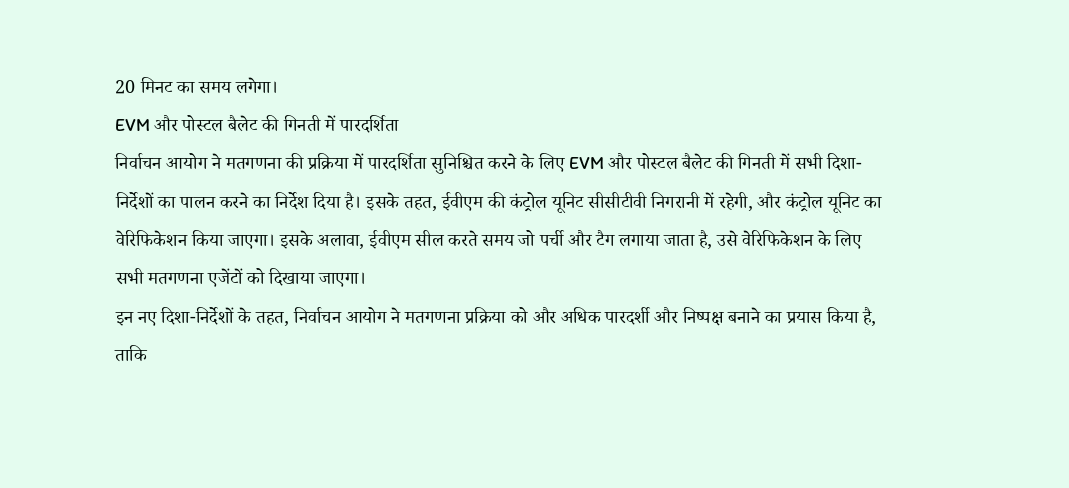20 मिनट का समय लगेगा।
EVM और पोस्टल बैलेट की गिनती में पारदर्शिता
निर्वाचन आयोग ने मतगणना की प्रक्रिया में पारदर्शिता सुनिश्चित करने के लिए EVM और पोस्टल बैलेट की गिनती में सभी दिशा-निर्देशों का पालन करने का निर्देश दिया है। इसके तहत, ईवीएम की कंट्रोल यूनिट सीसीटीवी निगरानी में रहेगी, और कंट्रोल यूनिट का वेरिफिकेशन किया जाएगा। इसके अलावा, ईवीएम सील करते समय जो पर्ची और टैग लगाया जाता है, उसे वेरिफिकेशन के लिए सभी मतगणना एजेंटों को दिखाया जाएगा।
इन नए दिशा-निर्देशों के तहत, निर्वाचन आयोग ने मतगणना प्रक्रिया को और अधिक पारदर्शी और निष्पक्ष बनाने का प्रयास किया है, ताकि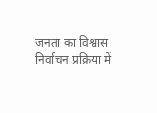जनता का विश्वास निर्वाचन प्रक्रिया में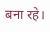बना रहे।